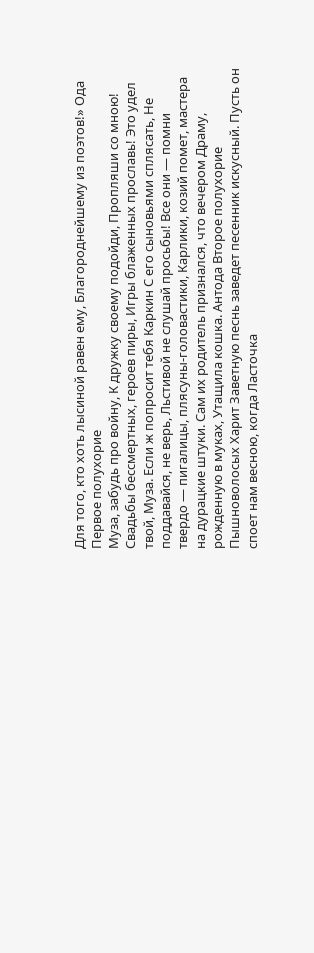Для того, кто хоть лысиной равен ему, Благороднейшему из поэтов!» Ода Первое полухорие
Муза, забудь про войну, К дружку своему подойди, Пропляши со мною! Свадьбы бессмертных, героев пиры, Игры блаженных прославь! Это удел твой, Муза. Если ж попросит тебя Каркин С его сыновьями сплясать, Не поддавайся, не верь, Льстивой не слушай просьбы! Все они — помни твердо — пигалицы, плясуны-головастики, Карлики, козий помет, мастера на дурацкие штуки. Сам их родитель признался, что вечером Драму, рожденную в муках, Утащила кошка. Антода Второе полухорие
Пышноволосых Харит Заветную песнь заведет песенник искусный. Пусть он споет нам весною, когда Ласточка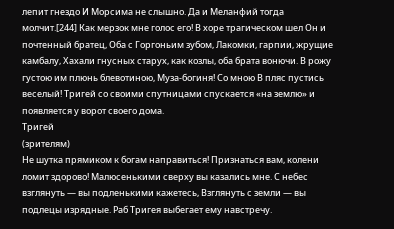лепит гнездо И Морсима не слышно. Да и Меланфий тогда молчит.[244] Как мерзок мне голос его! В хоре трагическом шел Он и почтенный братец, Оба с Горгоньим зубом, Лакомки, гарпии, жрущие камбалу, Хахали гнусных старух, как козлы, оба брата вонючи. В рожу густою им плюнь блевотиною, Муза-богиня! Со мною В пляс пустись веселый! Тригей со своими спутницами спускается «на землю» и появляется у ворот своего дома.
Тригей
(зрителям)
Не шутка прямиком к богам направиться! Признаться вам, колени ломит здорово! Малюсенькими сверху вы казались мне. С небес взглянуть — вы подленькими кажетесь, Взглянуть с земли — вы подлецы изрядные. Раб Тригея выбегает ему навстречу.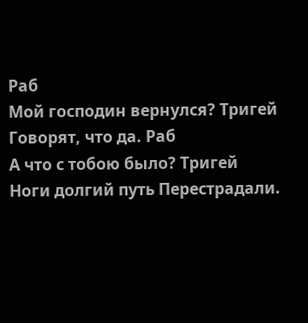Раб
Мой господин вернулся? Тригей
Говорят, что да. Раб
А что с тобою было? Тригей
Ноги долгий путь Перестрадали.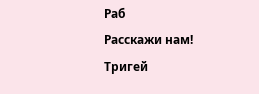Раб
Расскажи нам! Тригей